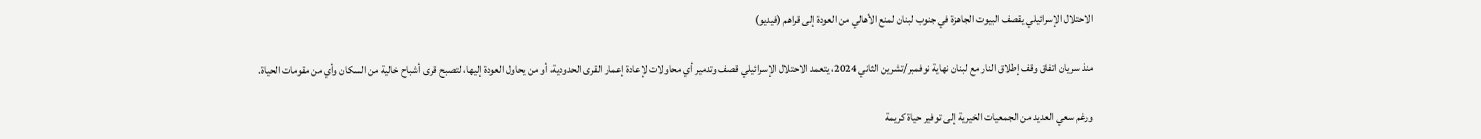الاحتلال الإسرائيلي يقصف البيوت الجاهزة في جنوب لبنان لمنع الأهالي من العودة إلى قراهم (فيديو)

منذ سريان اتفاق وقف إطلاق النار مع لبنان نهاية نوفمبر/تشرين الثاني 2024، يتعمد الاحتلال الإسرائيلي قصف وتدمير أي محاولات لإعادة إعمار القرى الحدودية، أو من يحاول العودة إليها، لتصبح قرى أشباح خالية من السكان وأي من مقومات الحياة.

ورغم سعي العديد من الجمعيات الخيرية إلى توفير حياة كريمة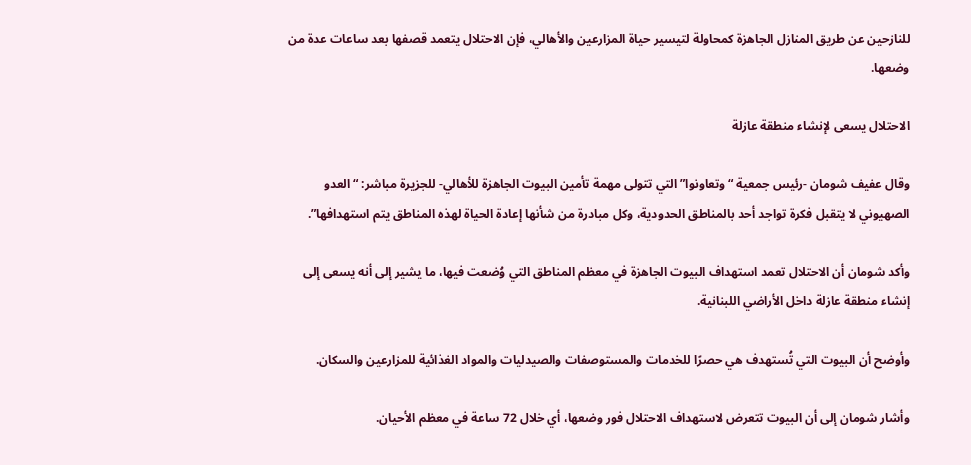للنازحين عن طريق المنازل الجاهزة كمحاولة لتيسير حياة المزارعين والأهالي، فإن الاحتلال يتعمد قصفها بعد ساعات عدة من وضعها.

الاحتلال يسعى لإنشاء منطقة عازلة

وقال عفيف شومان -رئيس جمعية “وتعاونوا” التي تتولى مهمة تأمين البيوت الجاهزة للأهالي- للجزيرة مباشر: “العدو الصهيوني لا يتقبل فكرة تواجد أحد بالمناطق الحدودية، وكل مبادرة من شأنها إعادة الحياة لهذه المناطق يتم استهدافها”.

وأكد شومان أن الاحتلال تعمد استهداف البيوت الجاهزة في معظم المناطق التي وُضعت فيها، ما يشير إلى أنه يسعى إلى إنشاء منطقة عازلة داخل الأراضي اللبنانية.

وأوضح أن البيوت التي تُستهدف هي حصرًا للخدمات والمستوصفات والصيدليات والمواد الغذائية للمزارعين والسكان.

وأشار شومان إلى أن البيوت تتعرض لاستهداف الاحتلال فور وضعها، أي خلال 72 ساعة في معظم الأحيان.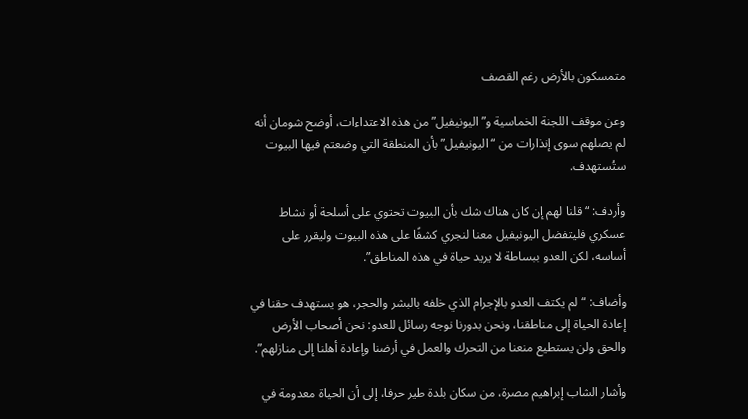متمسكون بالأرض رغم القصف

وعن موقف اللجنة الخماسية و”اليونيفيل” من هذه الاعتداءات، أوضح شومان أنه لم يصلهم سوى إنذارات من “اليونيفيل” بأن المنطقة التي وضعتم فيها البيوت ستُستهدف.

وأردف: “قلنا لهم إن كان هناك شك بأن البيوت تحتوي على أسلحة أو نشاط عسكري فليتفضل اليونيفيل معنا لنجري كشفًا على هذه البيوت وليقرر على أساسه، لكن العدو ببساطة لا يريد حياة في هذه المناطق”.

وأضاف: “لم يكتف العدو بالإجرام الذي خلفه بالبشر والحجر، هو يستهدف حقنا في إعادة الحياة إلى مناطقنا، ونحن بدورنا نوجه رسائل للعدو: نحن أصحاب الأرض والحق ولن يستطيع منعنا من التحرك والعمل في أرضنا وإعادة أهلنا إلى منازلهم”.

وأشار الشاب إبراهيم مصرة، من سكان بلدة طير حرفا، إلى أن الحياة معدومة في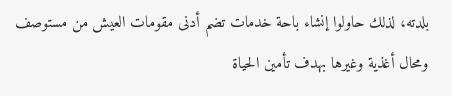بلدته، لذلك حاولوا إنشاء باحة خدمات تضم أدنى مقومات العيش من مستوصف ومحال أغذية وغيرها بهدف تأمين الحياة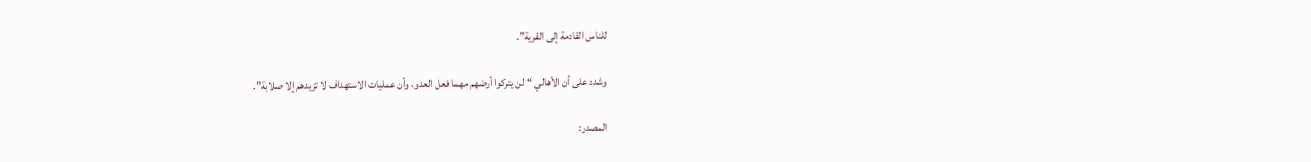للناس القادمة إلى القرية”.

وشدد على أن الأهالي “لن يتركوا أرضهم مهما فعل العدو، وأن عمليات الاستهداف لا تزيدهم إلا صلابة”.

المصدر: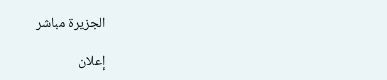الجزيرة مباشر

إعلان